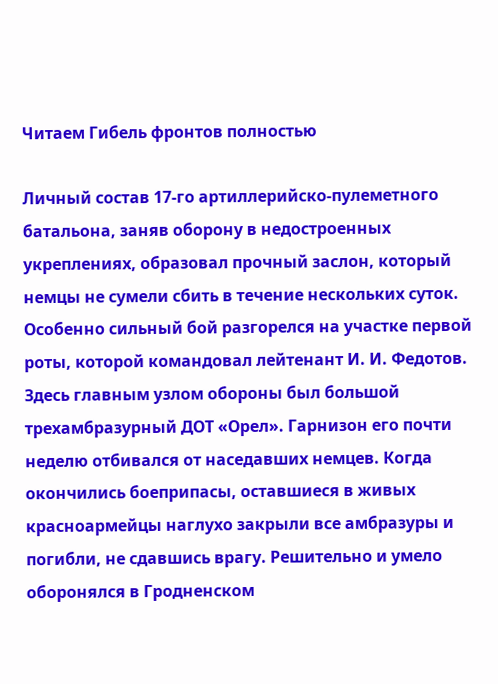Читаем Гибель фронтов полностью

Личный состав 17-го артиллерийско-пулеметного батальона, заняв оборону в недостроенных укреплениях, образовал прочный заслон, который немцы не сумели сбить в течение нескольких суток. Особенно сильный бой разгорелся на участке первой роты, которой командовал лейтенант И. И. Федотов. Здесь главным узлом обороны был большой трехамбразурный ДОТ «Орел». Гарнизон его почти неделю отбивался от наседавших немцев. Когда окончились боеприпасы, оставшиеся в живых красноармейцы наглухо закрыли все амбразуры и погибли, не сдавшись врагу. Решительно и умело оборонялся в Гродненском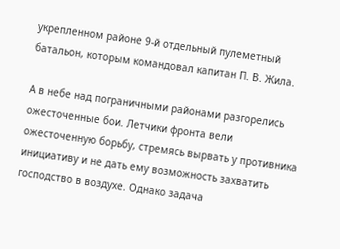укрепленном районе 9-й отдельный пулеметный батальон, которым командовал капитан П. В. Жила.

А в небе над пограничными районами разгорелись ожесточенные бои. Летчики фронта вели ожесточенную борьбу, стремясь вырвать у противника инициативу и не дать ему возможность захватить господство в воздухе. Однако задача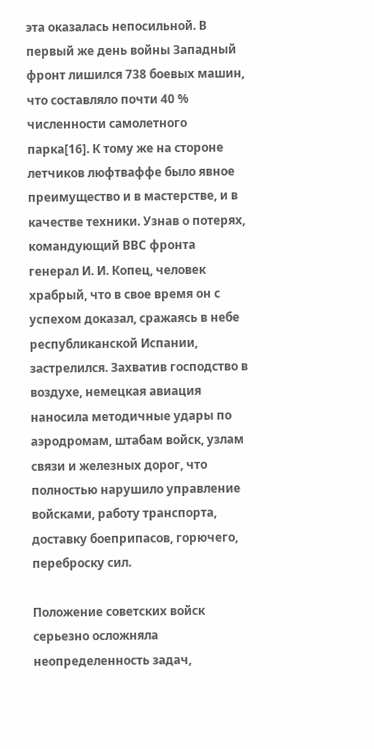эта оказалась непосильной. В первый же день войны Западный фронт лишился 738 боевых машин, что составляло почти 40 % численности самолетного парка[16]. К тому же на стороне летчиков люфтваффе было явное преимущество и в мастерстве, и в качестве техники. Узнав о потерях, командующий ВВС фронта генерал И. И. Копец, человек храбрый, что в свое время он с успехом доказал, сражаясь в небе республиканской Испании, застрелился. Захватив господство в воздухе, немецкая авиация наносила методичные удары по аэродромам, штабам войск, узлам связи и железных дорог, что полностью нарушило управление войсками, работу транспорта, доставку боеприпасов, горючего, переброску сил.

Положение советских войск серьезно осложняла неопределенность задач,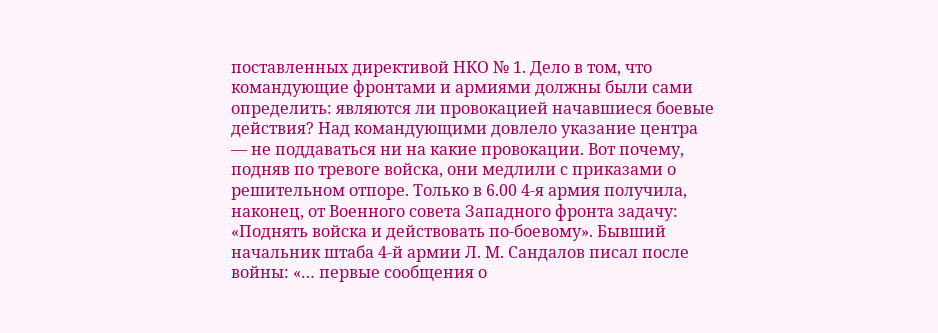поставленных директивой НКО № 1. Дело в том, что командующие фронтами и армиями должны были сами определить: являются ли провокацией начавшиеся боевые действия? Над командующими довлело указание центра — не поддаваться ни на какие провокации. Вот почему, подняв по тревоге войска, они медлили с приказами о решительном отпоре. Только в 6.00 4-я армия получила, наконец, от Военного совета Западного фронта задачу: «Поднять войска и действовать по-боевому». Бывший начальник штаба 4-й армии Л. М. Сандалов писал после войны: «… первые сообщения о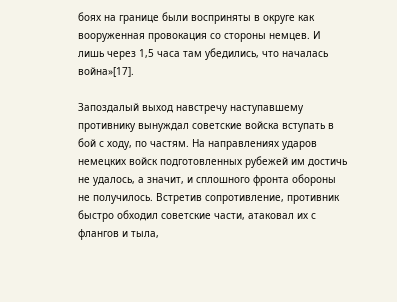боях на границе были восприняты в округе как вооруженная провокация со стороны немцев. И лишь через 1,5 часа там убедились, что началась война»[17].

Запоздалый выход навстречу наступавшему противнику вынуждал советские войска вступать в бой с ходу, по частям. На направлениях ударов немецких войск подготовленных рубежей им достичь не удалось, а значит, и сплошного фронта обороны не получилось. Встретив сопротивление, противник быстро обходил советские части, атаковал их с флангов и тыла,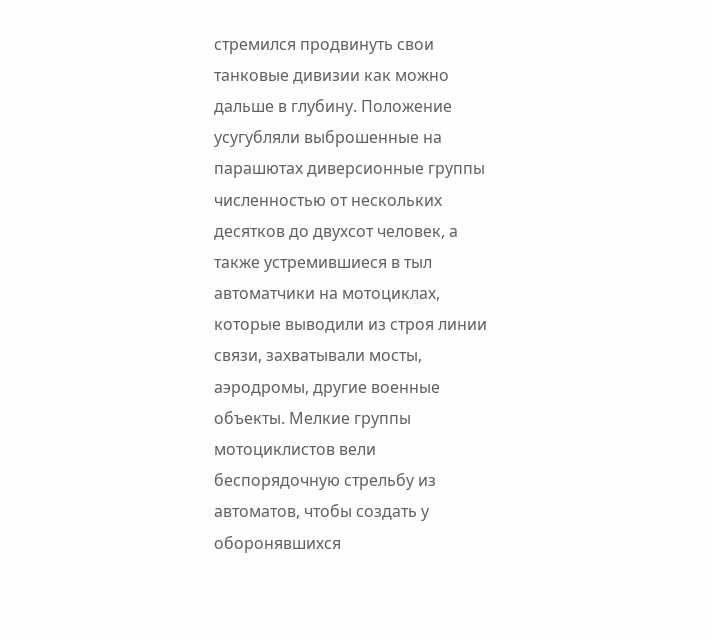стремился продвинуть свои танковые дивизии как можно дальше в глубину. Положение усугубляли выброшенные на парашютах диверсионные группы численностью от нескольких десятков до двухсот человек, а также устремившиеся в тыл автоматчики на мотоциклах, которые выводили из строя линии связи, захватывали мосты, аэродромы, другие военные объекты. Мелкие группы мотоциклистов вели беспорядочную стрельбу из автоматов, чтобы создать у оборонявшихся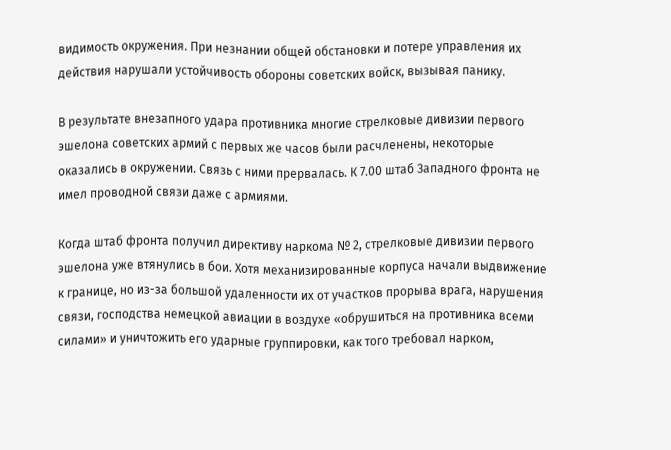видимость окружения. При незнании общей обстановки и потере управления их действия нарушали устойчивость обороны советских войск, вызывая панику.

В результате внезапного удара противника многие стрелковые дивизии первого эшелона советских армий с первых же часов были расчленены, некоторые оказались в окружении. Связь с ними прервалась. К 7.00 штаб Западного фронта не имел проводной связи даже с армиями.

Когда штаб фронта получил директиву наркома № 2, стрелковые дивизии первого эшелона уже втянулись в бои. Хотя механизированные корпуса начали выдвижение к границе, но из-за большой удаленности их от участков прорыва врага, нарушения связи, господства немецкой авиации в воздухе «обрушиться на противника всеми силами» и уничтожить его ударные группировки, как того требовал нарком,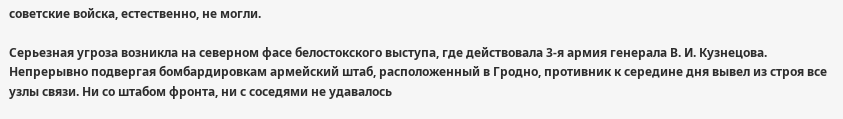советские войска, естественно, не могли.

Серьезная угроза возникла на северном фасе белостокского выступа, где действовала 3-я армия генерала В. И. Кузнецова. Непрерывно подвергая бомбардировкам армейский штаб, расположенный в Гродно, противник к середине дня вывел из строя все узлы связи. Ни со штабом фронта, ни с соседями не удавалось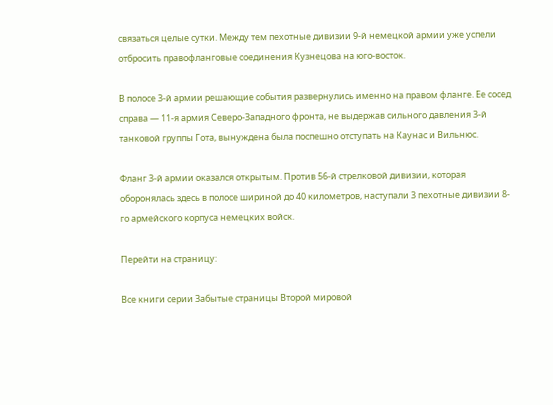связаться целые сутки. Между тем пехотные дивизии 9-й немецкой армии уже успели отбросить правофланговые соединения Кузнецова на юго-восток.

В полосе 3-й армии решающие события развернулись именно на правом фланге. Ее сосед справа — 11-я армия Северо-Западного фронта, не выдержав сильного давления 3-й танковой группы Гота, вынуждена была поспешно отступать на Каунас и Вильнюс.

Фланг 3-й армии оказался открытым. Против 56-й стрелковой дивизии, которая оборонялась здесь в полосе шириной до 40 километров, наступали 3 пехотные дивизии 8-го армейского корпуса немецких войск.

Перейти на страницу:

Все книги серии Забытые страницы Второй мировой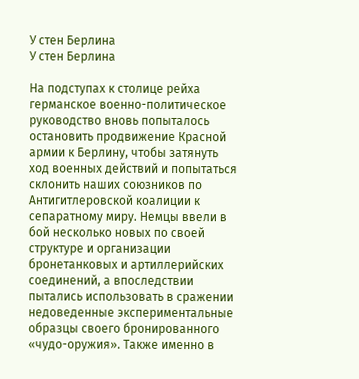У стен Берлина
У стен Берлина

На подступах к столице рейха германское военно-политическое руководство вновь попыталось остановить продвижение Красной армии к Берлину, чтобы затянуть ход военных действий и попытаться склонить наших союзников по Антигитлеровской коалиции к сепаратному миру. Немцы ввели в бой несколько новых по своей структуре и организации бронетанковых и артиллерийских соединений, а впоследствии пытались использовать в сражении недоведенные экспериментальные образцы своего бронированного «чудо-оружия». Также именно в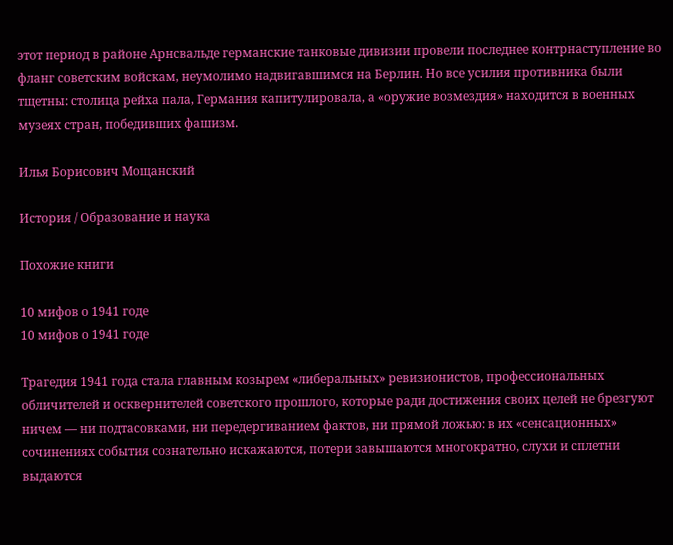этот период в районе Арнсвальде германские танковые дивизии провели последнее контрнаступление во фланг советским войскам, неумолимо надвигавшимся на Берлин. Но все усилия противника были тщетны: столица рейха пала, Германия капитулировала, а «оружие возмездия» находится в военных музеях стран, победивших фашизм.

Илья Борисович Мощанский

История / Образование и наука

Похожие книги

10 мифов о 1941 годе
10 мифов о 1941 годе

Трагедия 1941 года стала главным козырем «либеральных» ревизионистов, профессиональных обличителей и осквернителей советского прошлого, которые ради достижения своих целей не брезгуют ничем — ни подтасовками, ни передергиванием фактов, ни прямой ложью: в их «сенсационных» сочинениях события сознательно искажаются, потери завышаются многократно, слухи и сплетни выдаются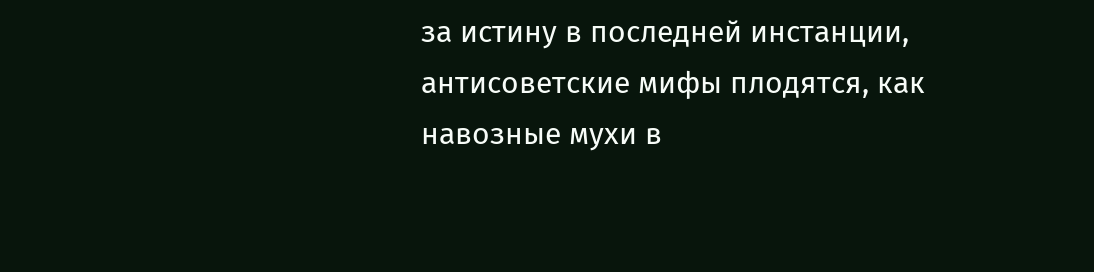за истину в последней инстанции, антисоветские мифы плодятся, как навозные мухи в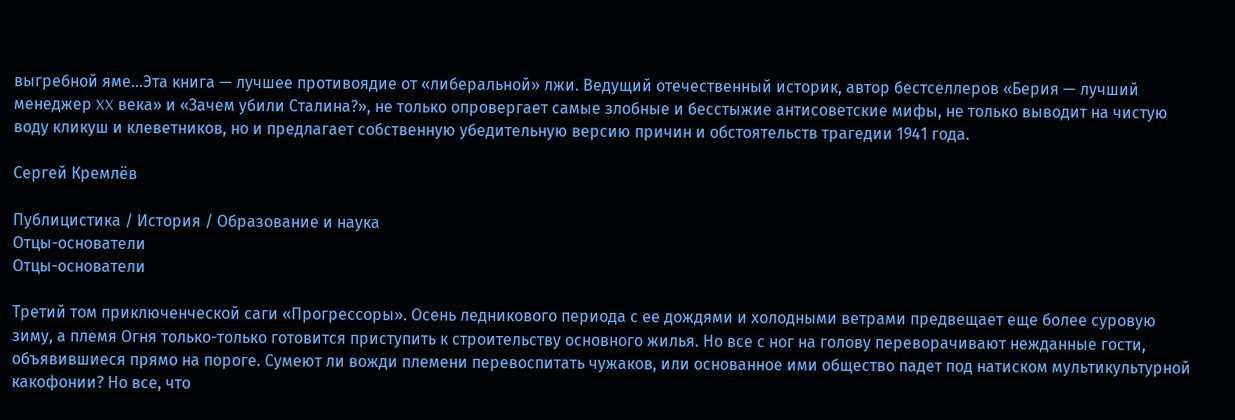выгребной яме…Эта книга — лучшее противоядие от «либеральной» лжи. Ведущий отечественный историк, автор бестселлеров «Берия — лучший менеджер XX века» и «Зачем убили Сталина?», не только опровергает самые злобные и бесстыжие антисоветские мифы, не только выводит на чистую воду кликуш и клеветников, но и предлагает собственную убедительную версию причин и обстоятельств трагедии 1941 года.

Сергей Кремлёв

Публицистика / История / Образование и наука
Отцы-основатели
Отцы-основатели

Третий том приключенческой саги «Прогрессоры». Осень ледникового периода с ее дождями и холодными ветрами предвещает еще более суровую зиму, а племя Огня только-только готовится приступить к строительству основного жилья. Но все с ног на голову переворачивают нежданные гости, объявившиеся прямо на пороге. Сумеют ли вожди племени перевоспитать чужаков, или основанное ими общество падет под натиском мультикультурной какофонии? Но все, что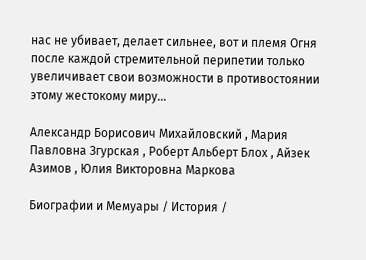нас не убивает, делает сильнее, вот и племя Огня после каждой стремительной перипетии только увеличивает свои возможности в противостоянии этому жестокому миру…

Александр Борисович Михайловский , Мария Павловна Згурская , Роберт Альберт Блох , Айзек Азимов , Юлия Викторовна Маркова

Биографии и Мемуары / История /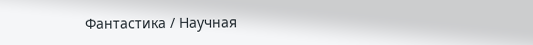Фантастика / Научная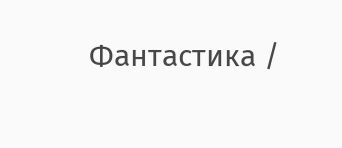Фантастика /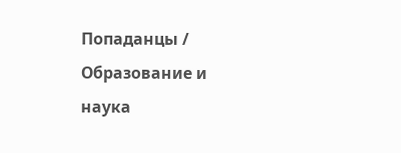Попаданцы / Образование и наука